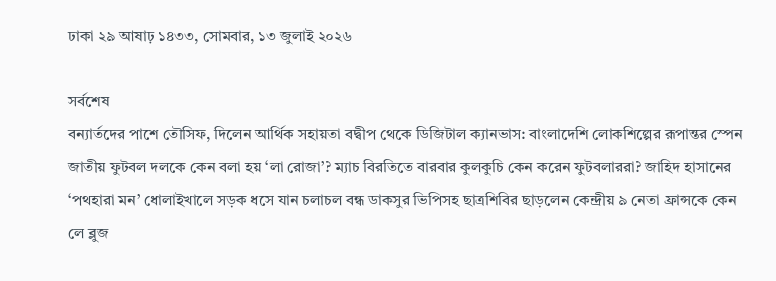ঢাকা ২৯ আষাঢ় ১৪৩৩, সোমবার, ১৩ জুলাই ২০২৬

সর্বশেষ
বন্যার্তদের পাশে তৌসিফ, দিলেন আর্থিক সহায়তা বদ্বীপ থেকে ডিজিটাল ক্যানভাস: বাংলাদেশি লোকশিল্পের রূপান্তর স্পেন জাতীয় ফুটবল দলকে কেন বলা হয় ‘লা রোজা’? ম্যাচ বিরতিতে বারবার কুলকুচি কেন করেন ফুটবলাররা? জাহিদ হাসানের ‘পথহারা মন’ ধোলাইখালে সড়ক ধসে যান চলাচল বন্ধ ডাকসুর ভিপিসহ ছাত্রশিবির ছাড়লেন কেন্দ্রীয় ৯ নেতা ফ্রান্সকে কেন লে ব্লুজ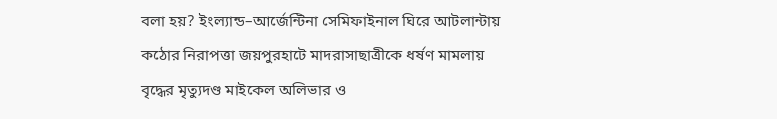বলা হয়? ইংল্যান্ড–আর্জেন্টিনা সেমিফাইনাল ঘিরে আটলান্টায় কঠোর নিরাপত্তা জয়পুরহাটে মাদরাসাছাত্রীকে ধর্ষণ মামলায় বৃদ্ধের মৃত্যুদণ্ড মাইকেল অলিভার ও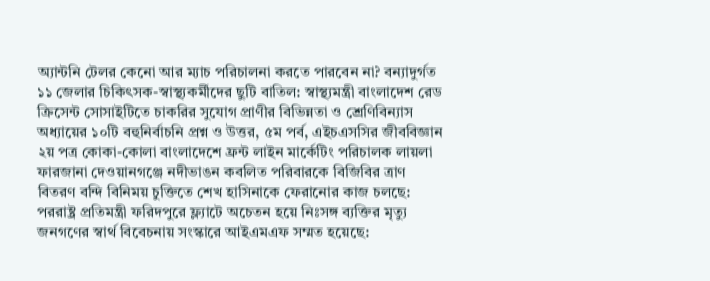অ্যান্টনি টেলর কেনো আর ম্যাচ পরিচালনা করতে পারবেন না? বন্যাদুর্গত ১১ জেলার চিকিৎসক-স্বাস্থ্যকর্মীদের ছুটি বাতিল: স্বাস্থ্যমন্ত্রী বাংলাদেশ রেড ক্রিসেন্ট সোসাইটিতে চাকরির সুযোগ প্রাণীর বিভিন্নতা ও শ্রেণিবিন্যাস অধ্যায়ের ১০টি বহুনির্বাচনি প্রশ্ন ও উত্তর, ৫ম পর্ব, এইচএসসির জীববিজ্ঞান ২য় পত্র কোকা-কোলা বাংলাদেশে ফ্রন্ট লাইন মার্কেটিং পরিচালক লায়লা ফারজানা দেওয়ানগঞ্জে নদীভাঙন কবলিত পরিবারকে বিজিবির ত্রাণ বিতরণ বন্দি বিনিময় চুক্তিতে শেখ হাসিনাকে ফেরানোর কাজ চলছে: পররাষ্ট্র প্রতিমন্ত্রী ফরিদপুরে ফ্ল্যাটে অচেতন হয়ে নিঃসঙ্গ ব্যক্তির মৃত্যু জনগণের স্বার্থ বিবেচনায় সংস্কারে আইএমএফ সম্মত হয়েছে: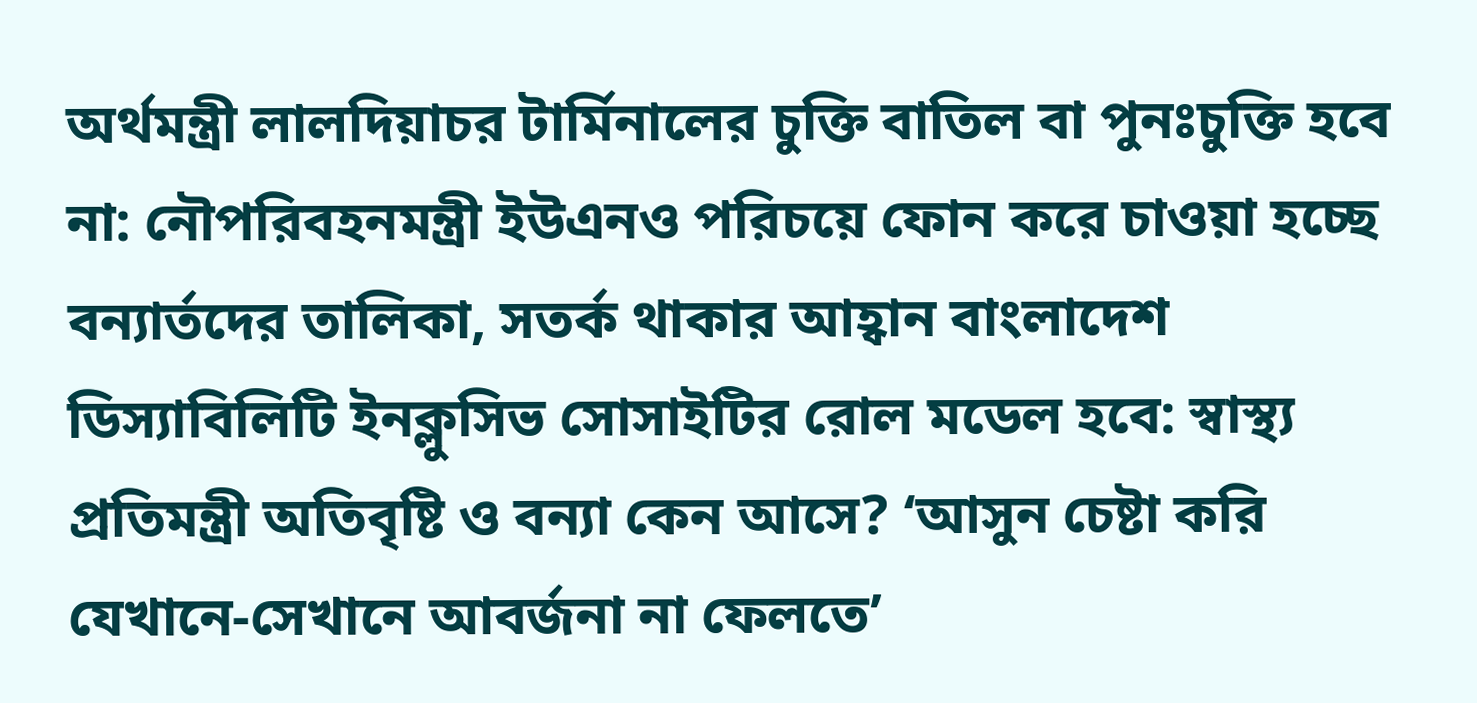অর্থমন্ত্রী লালদিয়াচর টার্মিনালের চুক্তি বাতিল বা পুনঃচুক্তি হবে না: নৌপরিবহনমন্ত্রী ইউএনও পরিচয়ে ফোন করে চাওয়া হচ্ছে বন্যার্তদের তালিকা, সতর্ক থাকার আহ্বান বাংলাদেশ ডিস্যাবিলিটি ইনক্লুসিভ সোসাইটির রোল মডেল হবে: স্বাস্থ্য প্রতিমন্ত্রী অতিবৃষ্টি ও বন্যা কেন আসে? ‘আসুন চেষ্টা করি যেখানে-সেখানে আবর্জনা না ফেলতে’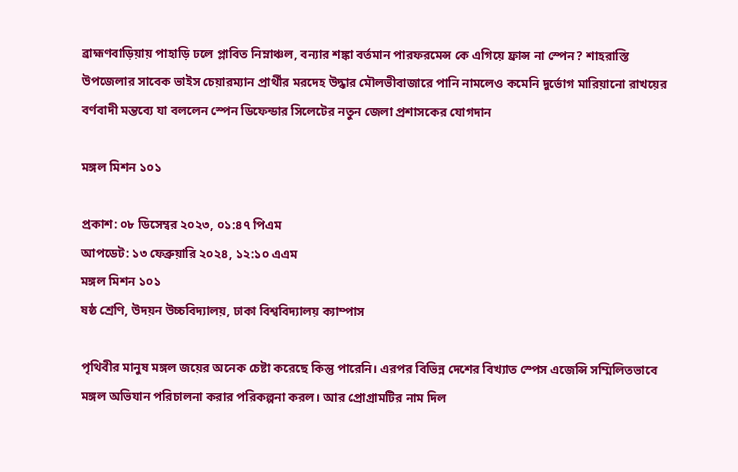ব্রাহ্মণবাড়িয়ায় পাহাড়ি ঢলে প্লাবিত নিম্নাঞ্চল, বন্যার শঙ্কা বর্তমান পারফরমেন্স কে এগিয়ে ফ্রান্স না স্পেন? শাহরাস্তি উপজেলার সাবেক ভাইস চেয়ারম্যান প্রার্থীর মরদেহ উদ্ধার মৌলভীবাজারে পানি নামলেও কমেনি দুর্ভোগ মারিয়ানো রাখয়ের বর্ণবাদী মন্তব্যে যা বললেন স্পেন ডিফেন্ডার সিলেটের নতুন জেলা প্রশাসকের যোগদান

মঙ্গল মিশন ১০১

প্রকাশ: ০৮ ডিসেম্বর ২০২৩, ০১:৪৭ পিএম
আপডেট: ১৩ ফেব্রুয়ারি ২০২৪, ১২:১০ এএম
মঙ্গল মিশন ১০১
ষষ্ঠ শ্রেণি, উদয়ন উচ্চবিদ্যালয়, ঢাকা বিশ্ববিদ্যালয় ক্যাম্পাস

পৃথিবীর মানুষ মঙ্গল জয়ের অনেক চেষ্টা করেছে কিন্তু পারেনি। এরপর বিভিন্ন দেশের বিখ্যাত স্পেস এজেন্সি সম্মিলিতভাবে মঙ্গল অভিযান পরিচালনা করার পরিকল্পনা করল। আর প্রোগ্রামটির নাম দিল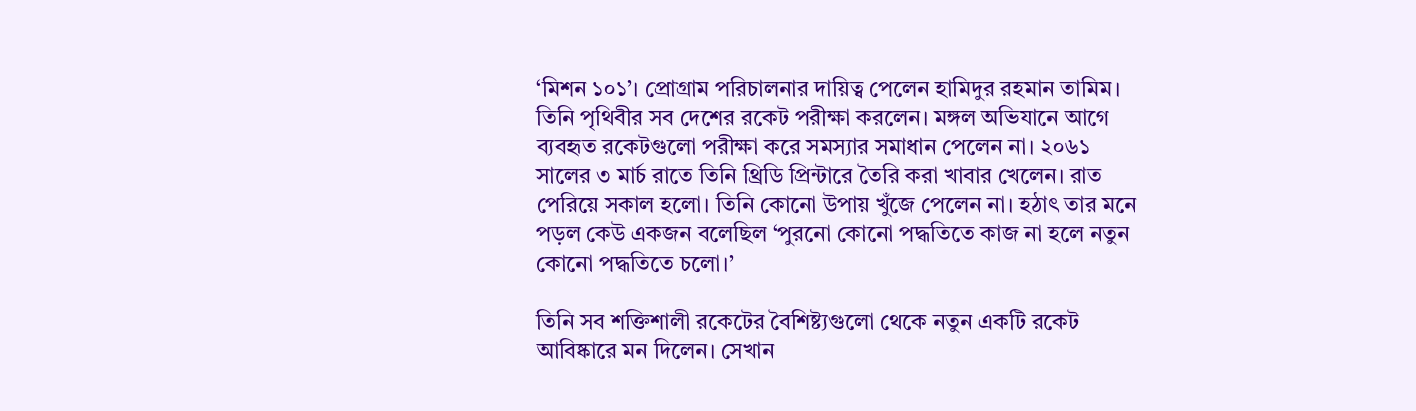‘মিশন ১০১’। প্রোগ্রাম পরিচালনার দায়িত্ব পেলেন হামিদুর রহমান তামিম। তিনি পৃথিবীর সব দেশের রকেট পরীক্ষা করলেন। মঙ্গল অভিযানে আগে ব্যবহৃত রকেটগুলো পরীক্ষা করে সমস্যার সমাধান পেলেন না। ২০৬১ সালের ৩ মার্চ রাতে তিনি থ্রিডি প্রিন্টারে তৈরি করা খাবার খেলেন। রাত পেরিয়ে সকাল হলো। তিনি কোনো উপায় খুঁজে পেলেন না। হঠাৎ তার মনে পড়ল কেউ একজন বলেছিল ‘পুরনো কোনো পদ্ধতিতে কাজ না হলে নতুন কোনো পদ্ধতিতে চলো।’

তিনি সব শক্তিশালী রকেটের বৈশিষ্ট্যগুলো থেকে নতুন একটি রকেট আবিষ্কারে মন দিলেন। সেখান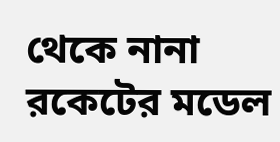থেকে নানা রকেটের মডেল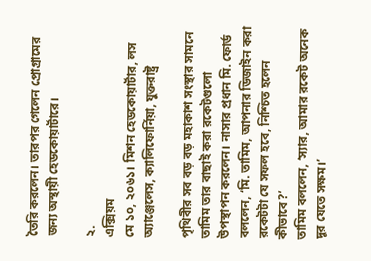তৈরি করলেন। তারপর গেলেন প্রোগ্রামের জন্য অস্থায়ী হেডকোয়ার্টারে।

২.
এক্সিয়ম
মে ১০, ২০৬১। মিশন হেডকোয়ার্টার, লস অ্যাঞ্জেলেস, ক্যালিফোর্নিয়া, যুক্তরাষ্ট্র

পৃথিবীর সব বড় বড় মহাকাশ সংস্থার সামনে তামিম তার বাছাই করা রকেটগুলো উপস্থাপন করলেন। নাসার প্রধান মি. ফোর্ড বললেন, ‘মি. তামিম, আপনার ডিজাইন করা রকেটটা যে সফল হবে, নিশ্চিত হলেন কীভাবে?’
তামিম বললেন, ‘স্যার, আমার রকেট অনেক দূর যেতে সক্ষম।’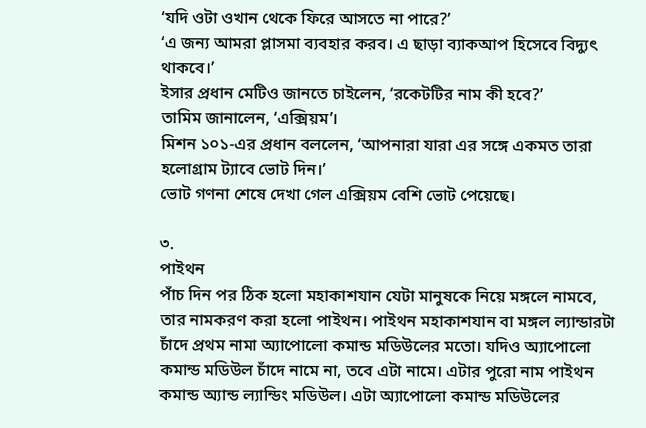‘যদি ওটা ওখান থেকে ফিরে আসতে না পারে?’
‘এ জন্য আমরা প্লাসমা ব্যবহার করব। এ ছাড়া ব্যাকআপ হিসেবে বিদ্যুৎ থাকবে।’
ইসার প্রধান মেটিও জানতে চাইলেন, ‘রকেটটির নাম কী হবে?’
তামিম জানালেন, ‘এক্সিয়ম’।
মিশন ১০১-এর প্রধান বললেন, ‘আপনারা যারা এর সঙ্গে একমত তারা হলোগ্রাম ট্যাবে ভোট দিন।’
ভোট গণনা শেষে দেখা গেল এক্সিয়ম বেশি ভোট পেয়েছে।

৩.
পাইথন
পাঁচ দিন পর ঠিক হলো মহাকাশযান যেটা মানুষকে নিয়ে মঙ্গলে নামবে, তার নামকরণ করা হলো পাইথন। পাইথন মহাকাশযান বা মঙ্গল ল্যান্ডারটা চাঁদে প্রথম নামা অ্যাপোলো কমান্ড মডিউলের মতো। যদিও অ্যাপোলো কমান্ড মডিউল চাঁদে নামে না, তবে এটা নামে। এটার পুরো নাম পাইথন কমান্ড অ্যান্ড ল্যান্ডিং মডিউল। এটা অ্যাপোলো কমান্ড মডিউলের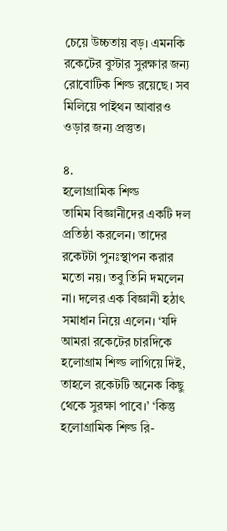চেয়ে উচ্চতায় বড়। এমনকি রকেটের বুস্টার সুরক্ষার জন্য রোবোটিক শিল্ড রয়েছে। সব মিলিয়ে পাইথন আবারও ওড়ার জন্য প্রস্তুত।

৪.
হলোগ্রামিক শিল্ড
তামিম বিজ্ঞানীদের একটি দল প্রতিষ্ঠা করলেন। তাদের রকেটটা পুনঃস্থাপন করার মতো নয়। তবু তিনি দমলেন না। দলের এক বিজ্ঞানী হঠাৎ সমাধান নিয়ে এলেন। ‘যদি আমরা রকেটের চারদিকে হলোগ্রাম শিল্ড লাগিয়ে দিই, তাহলে রকেটটি অনেক কিছু থেকে সুরক্ষা পাবে।’ ‘কিন্তু হলোগ্রামিক শিল্ড রি-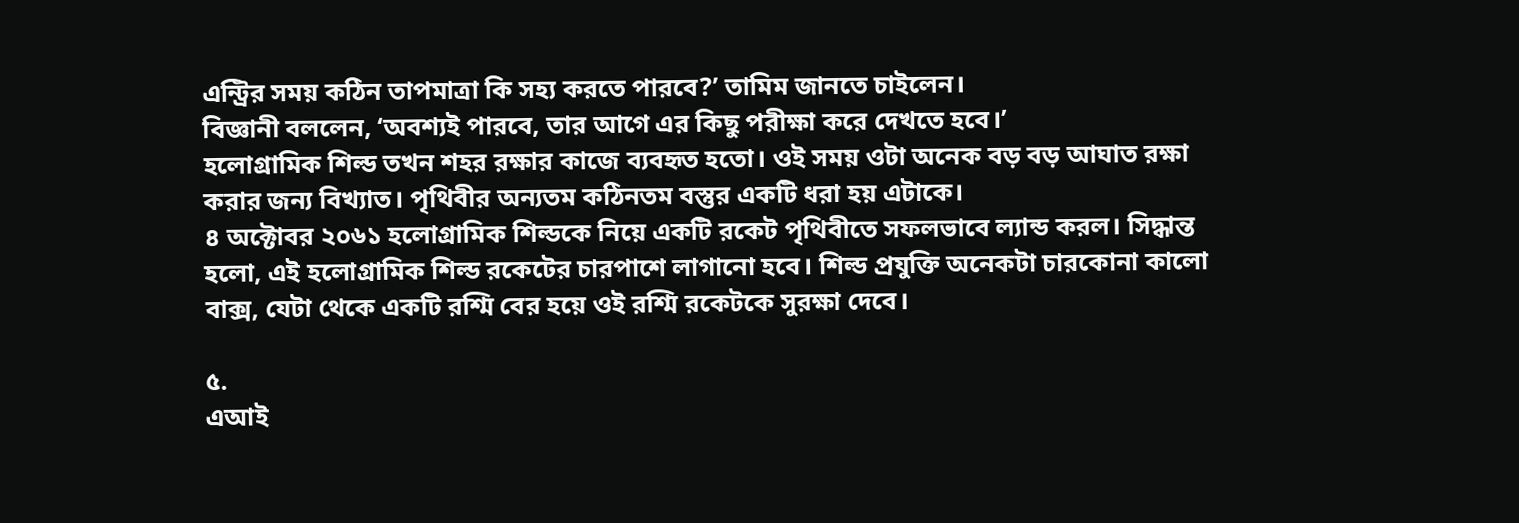এন্ট্রির সময় কঠিন তাপমাত্রা কি সহ্য করতে পারবে?’ তামিম জানতে চাইলেন।
বিজ্ঞানী বললেন, ‘অবশ্যই পারবে, তার আগে এর কিছু পরীক্ষা করে দেখতে হবে।’
হলোগ্রামিক শিল্ড তখন শহর রক্ষার কাজে ব্যবহৃত হতো। ওই সময় ওটা অনেক বড় বড় আঘাত রক্ষা করার জন্য বিখ্যাত। পৃথিবীর অন্যতম কঠিনতম বস্তুর একটি ধরা হয় এটাকে।
৪ অক্টোবর ২০৬১ হলোগ্রামিক শিল্ডকে নিয়ে একটি রকেট পৃথিবীতে সফলভাবে ল্যান্ড করল। সিদ্ধান্ত হলো, এই হলোগ্রামিক শিল্ড রকেটের চারপাশে লাগানো হবে। শিল্ড প্রযুক্তি অনেকটা চারকোনা কালো বাক্স, যেটা থেকে একটি রশ্মি বের হয়ে ওই রশ্মি রকেটকে সুরক্ষা দেবে।

৫.
এআই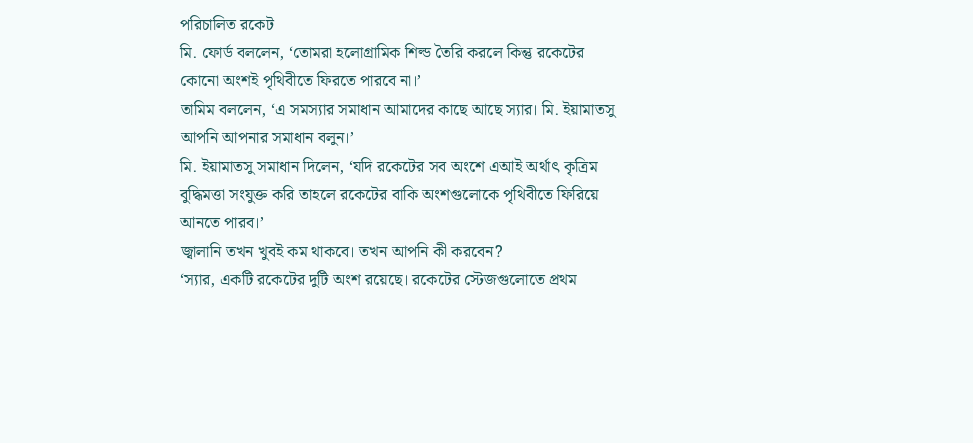পরিচালিত রকেট
মি. ফোর্ড বললেন, ‘তোমরা হলোগ্রামিক শিল্ড তৈরি করলে কিন্তু রকেটের কোনো অংশই পৃথিবীতে ফিরতে পারবে না।’
তামিম বললেন, ‘এ সমস্যার সমাধান আমাদের কাছে আছে স্যার। মি. ইয়ামাতসু আপনি আপনার সমাধান বলুন।’
মি. ইয়ামাতসু সমাধান দিলেন, ‘যদি রকেটের সব অংশে এআই অর্থাৎ কৃত্রিম বুদ্ধিমত্তা সংযুক্ত করি তাহলে রকেটের বাকি অংশগুলোকে পৃথিবীতে ফিরিয়ে আনতে পারব।’
জ্বালানি তখন খুবই কম থাকবে। তখন আপনি কী করবেন?
‘স্যার, একটি রকেটের দুটি অংশ রয়েছে। রকেটের স্টেজগুলোতে প্রথম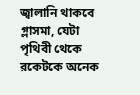জ্বালানি থাকবে গ্লাসমা, যেটা পৃথিবী থেকে রকেটকে অনেক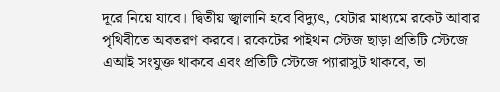দূরে নিয়ে যাবে। দ্বিতীয় জ্বালানি হবে বিদ্যুৎ, যেটার মাধ্যমে রকেট আবার পৃথিবীতে অবতরণ করবে। রকেটের পাইথন স্টেজ ছাড়া প্রতিটি স্টেজে এআই সংযুক্ত থাকবে এবং প্রতিটি স্টেজে প্যারাসুট থাকবে, তা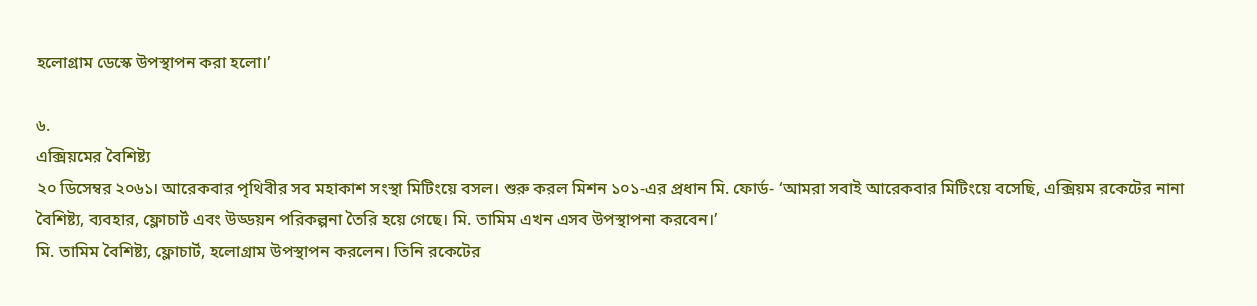হলোগ্রাম ডেস্কে উপস্থাপন করা হলো।’

৬.
এক্সিয়মের বৈশিষ্ট্য
২০ ডিসেম্বর ২০৬১। আরেকবার পৃথিবীর সব মহাকাশ সংস্থা মিটিংয়ে বসল। শুরু করল মিশন ১০১-এর প্রধান মি. ফোর্ড- ‘আমরা সবাই আরেকবার মিটিংয়ে বসেছি, এক্সিয়ম রকেটের নানা বৈশিষ্ট্য, ব্যবহার, ফ্লোচার্ট এবং উড্ডয়ন পরিকল্পনা তৈরি হয়ে গেছে। মি. তামিম এখন এসব উপস্থাপনা করবেন।’
মি. তামিম বৈশিষ্ট্য, ফ্লোচার্ট, হলোগ্রাম উপস্থাপন করলেন। তিনি রকেটের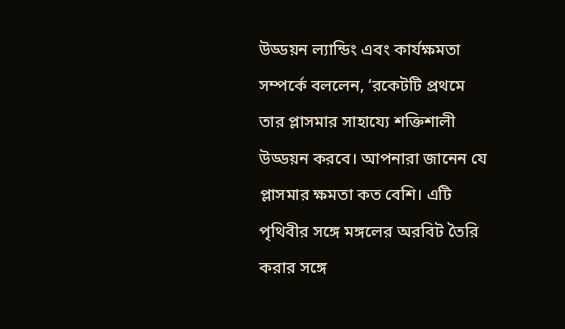উড্ডয়ন ল্যান্ডিং এবং কার্যক্ষমতা সম্পর্কে বললেন, ‘রকেটটি প্রথমে তার প্লাসমার সাহায্যে শক্তিশালী উড্ডয়ন করবে। আপনারা জানেন যে প্লাসমার ক্ষমতা কত বেশি। এটি পৃথিবীর সঙ্গে মঙ্গলের অরবিট তৈরি করার সঙ্গে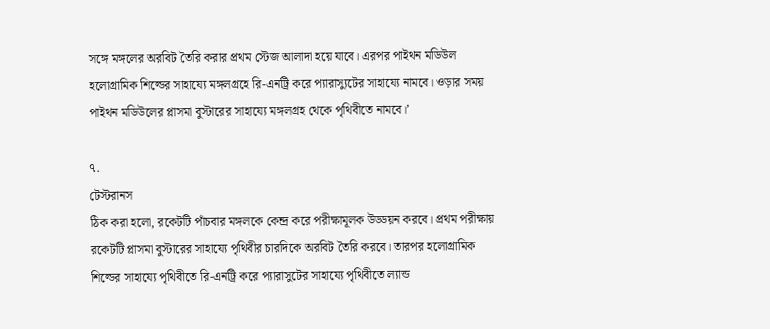সঙ্গে মঙ্গলের অরবিট তৈরি করার প্রথম স্টেজ আলাদা হয়ে যাবে। এরপর পাইথন মডিউল হলোগ্রামিক শিল্ডের সাহায্যে মঙ্গলগ্রহে রি-এনট্রি করে প্যারাস্যুটের সাহায্যে নামবে। ওড়ার সময় পাইথন মডিউলের প্লাসমা বুস্টারের সাহায্যে মঙ্গলগ্রহ থেকে পৃথিবীতে নামবে।’

৭.
টেস্টরানস
ঠিক করা হলো, রকেটটি পাঁচবার মঙ্গলকে কেন্দ্র করে পরীক্ষামূলক উড্ডয়ন করবে। প্রথম পরীক্ষায় রকেটটি প্লাসমা বুস্টারের সাহায্যে পৃথিবীর চারদিকে অরবিট তৈরি করবে। তারপর হলোগ্রামিক শিল্ডের সাহায্যে পৃথিবীতে রি-এনট্রি করে প্যারাসুটের সাহায্যে পৃথিবীতে ল্যান্ড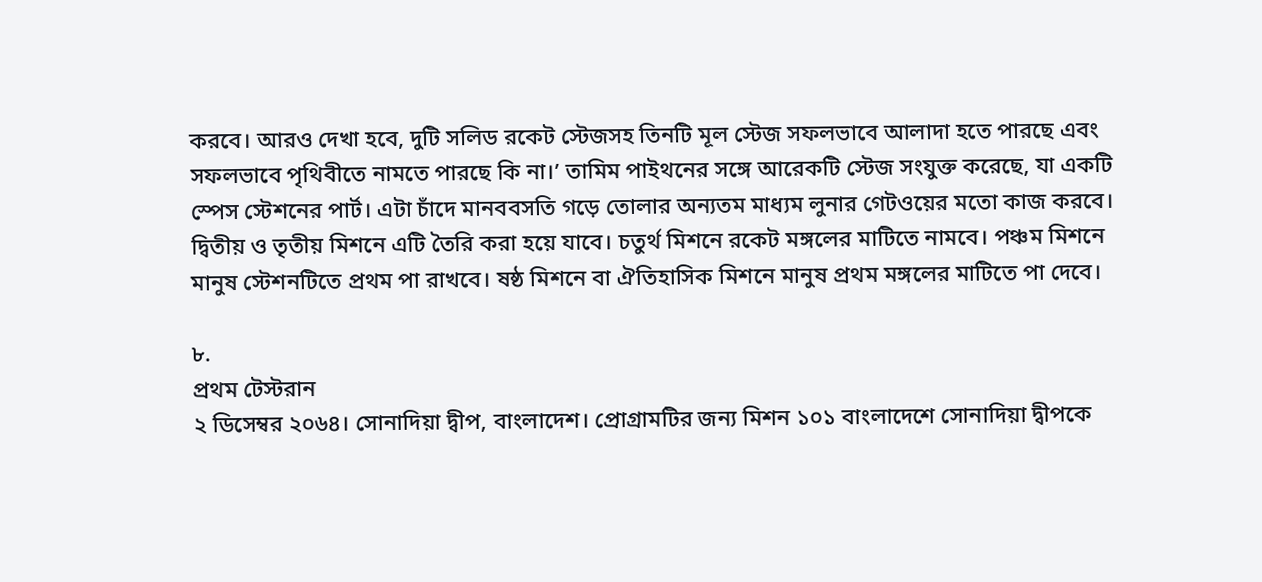করবে। আরও দেখা হবে, দুটি সলিড রকেট স্টেজসহ তিনটি মূল স্টেজ সফলভাবে আলাদা হতে পারছে এবং সফলভাবে পৃথিবীতে নামতে পারছে কি না।’ তামিম পাইথনের সঙ্গে আরেকটি স্টেজ সংযুক্ত করেছে, যা একটি স্পেস স্টেশনের পার্ট। এটা চাঁদে মানববসতি গড়ে তোলার অন্যতম মাধ্যম লুনার গেটওয়ের মতো কাজ করবে। দ্বিতীয় ও তৃতীয় মিশনে এটি তৈরি করা হয়ে যাবে। চতুর্থ মিশনে রকেট মঙ্গলের মাটিতে নামবে। পঞ্চম মিশনে মানুষ স্টেশনটিতে প্রথম পা রাখবে। ষষ্ঠ মিশনে বা ঐতিহাসিক মিশনে মানুষ প্রথম মঙ্গলের মাটিতে পা দেবে।

৮.
প্রথম টেস্টরান
২ ডিসেম্বর ২০৬৪। সোনাদিয়া দ্বীপ, বাংলাদেশ। প্রোগ্রামটির জন্য মিশন ১০১ বাংলাদেশে সোনাদিয়া দ্বীপকে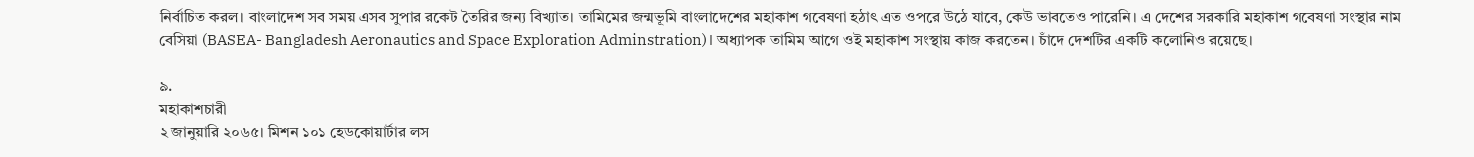নির্বাচিত করল। বাংলাদেশ সব সময় এসব সুপার রকেট তৈরির জন্য বিখ্যাত। তামিমের জন্মভূমি বাংলাদেশের মহাকাশ গবেষণা হঠাৎ এত ওপরে উঠে যাবে, কেউ ভাবতেও পারেনি। এ দেশের সরকারি মহাকাশ গবেষণা সংস্থার নাম বেসিয়া (BASEA- Bangladesh Aeronautics and Space Exploration Adminstration)। অধ্যাপক তামিম আগে ওই মহাকাশ সংস্থায় কাজ করতেন। চাঁদে দেশটির একটি কলোনিও রয়েছে।

৯.
মহাকাশচারী
২ জানুয়ারি ২০৬৫। মিশন ১০১ হেডকোয়ার্টার লস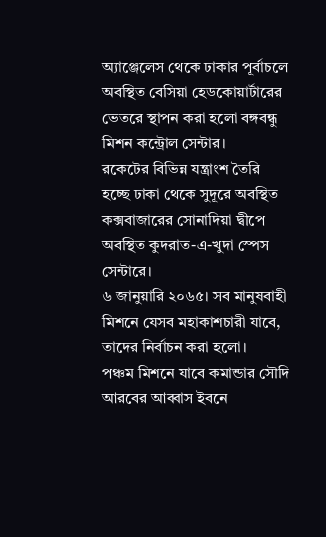অ্যাঞ্জেলেস থেকে ঢাকার পূর্বাচলে অবস্থিত বেসিয়া হেডকোয়ার্টারের ভেতরে স্থাপন করা হলো বঙ্গবন্ধু মিশন কন্ট্রোল সেন্টার।
রকেটের বিভিন্ন যন্ত্রাংশ তৈরি হচ্ছে ঢাকা থেকে সুদূরে অবস্থিত কক্সবাজারের সোনাদিয়া দ্বীপে অবস্থিত কুদরাত-এ-খুদা স্পেস সেন্টারে।
৬ জানুয়ারি ২০৬৫। সব মানুষবাহী মিশনে যেসব মহাকাশচারী যাবে, তাদের নির্বাচন করা হলো।
পঞ্চম মিশনে যাবে কমান্ডার সৌদি আরবের আব্বাস ইবনে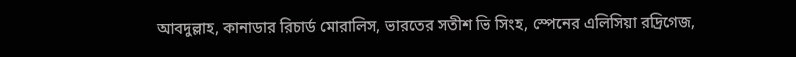আবদুল্লাহ, কানাডার রিচার্ড মোরালিস, ভারতের সতীশ ভি সিংহ, স্পেনের এলিসিয়া রদ্রিগেজ,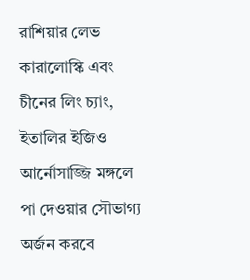রাশিয়ার লেভ কারালোস্কি এবং চীনের লিং চ্যাং, ইতালির ইজিও আর্নোসাজ্জি মঙ্গলে পা দেওয়ার সৌভাগ্য অর্জন করবে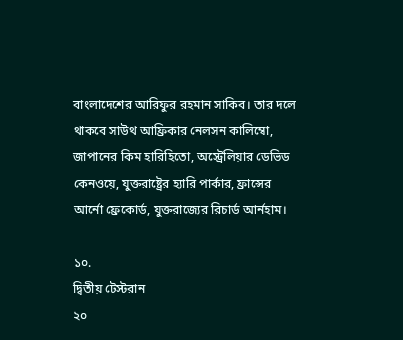বাংলাদেশের আরিফুর রহমান সাকিব। তার দলে থাকবে সাউথ আফ্রিকার নেলসন কালিম্বো, জাপানের কিম হারিহিতো, অস্ট্রেলিয়ার ডেভিড কেনওয়ে, যুক্তরাষ্ট্রের হ্যারি পার্কার, ফ্রান্সের আর্নো ফ্রেকোর্ড, যুক্তরাজ্যের রিচার্ড আর্নহাম।

১০.
দ্বিতীয় টেস্টরান
২০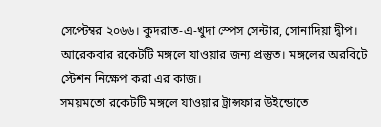সেপ্টেম্বর ২০৬৬। কুদরাত-এ-খুদা স্পেস সেন্টার, সোনাদিয়া দ্বীপ। আরেকবার রকেটটি মঙ্গলে যাওয়ার জন্য প্রস্তুত। মঙ্গলের অরবিটে স্টেশন নিক্ষেপ করা এর কাজ।
সময়মতো রকেটটি মঙ্গলে যাওয়ার ট্রান্সফার উইন্ডোতে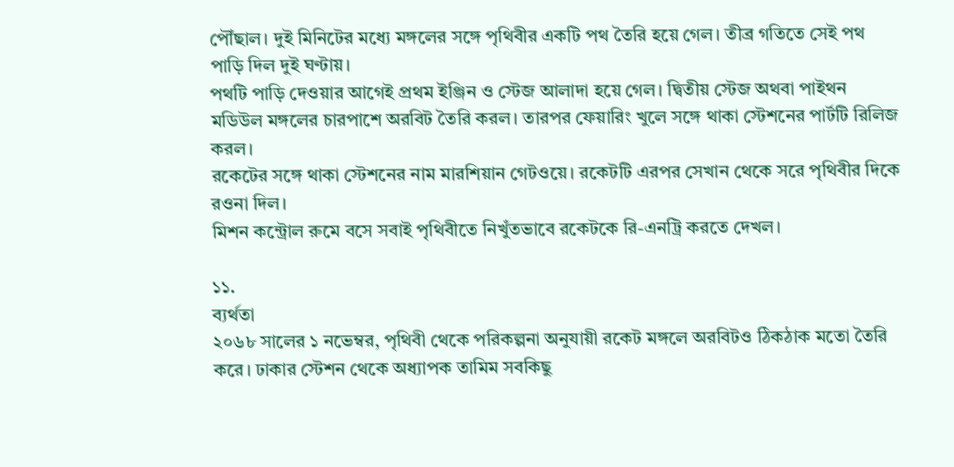পৌঁছাল। দুই মিনিটের মধ্যে মঙ্গলের সঙ্গে পৃথিবীর একটি পথ তৈরি হয়ে গেল। তীব্র গতিতে সেই পথ পাড়ি দিল দুই ঘণ্টায়।
পথটি পাড়ি দেওয়ার আগেই প্রথম ইঞ্জিন ও স্টেজ আলাদা হয়ে গেল। দ্বিতীয় স্টেজ অথবা পাইথন মডিউল মঙ্গলের চারপাশে অরবিট তৈরি করল। তারপর ফেয়ারিং খুলে সঙ্গে থাকা স্টেশনের পার্টটি রিলিজ করল।
রকেটের সঙ্গে থাকা স্টেশনের নাম মারশিয়ান গেটওয়ে। রকেটটি এরপর সেখান থেকে সরে পৃথিবীর দিকে রওনা দিল।
মিশন কন্ট্রোল রুমে বসে সবাই পৃথিবীতে নিখুঁতভাবে রকেটকে রি-এনট্রি করতে দেখল।

১১.
ব্যর্থতা
২০৬৮ সালের ১ নভেম্বর, পৃথিবী থেকে পরিকল্পনা অনুযায়ী রকেট মঙ্গলে অরবিটও ঠিকঠাক মতো তৈরি করে। ঢাকার স্টেশন থেকে অধ্যাপক তামিম সবকিছু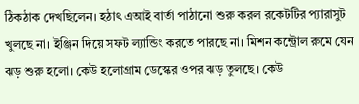ঠিকঠাক দেখছিলেন। হঠাৎ এআই বার্তা পাঠানো শুরু করল রকেটটির প্যারাসুট খুলছে না। ইঞ্জিন দিয়ে সফট ল্যান্ডিং করতে পারছে না। মিশন কন্ট্রোল রুমে যেন ঝড় শুরু হলো। কেউ হলোগ্রাম ডেস্কের ওপর ঝড় তুলছে। কেউ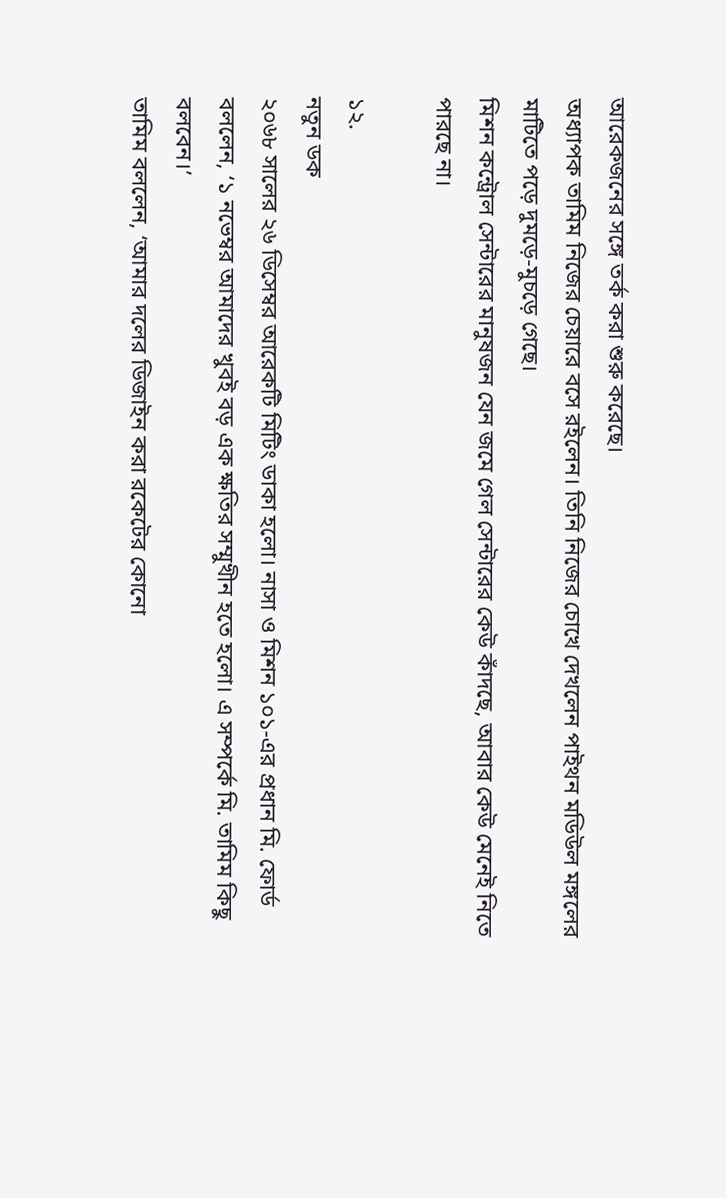আরেকজনের সঙ্গে তর্ক করা শুরু করেছে।
অধ্যাপক তামিম নিজের চেয়ারে বসে রইলেন। তিনি নিজের চোখে দেখলেন পাইথন মডিউল মঙ্গলের মাটিতে পড়ে দুমড়ে-মুচড়ে গেছে।
মিশন কন্ট্রোল সেন্টারের মানুষজন যেন জমে গেল সেন্টারের কেউ কাঁদছে, আবার কেউ মেনেই নিতে পারছে না।

১২.
নতুন ডক
২০৬৮ সালের ২৬ ডিসেম্বর আরেকটি মিটিং ডাকা হলো। নাসা ও মিশন ১০১-এর প্রধান মি. ফোর্ড বললেন, ‘১ নভেম্বর আমাদের খুবই বড় এক ক্ষতির সম্মুখীন হতে হলো। এ সম্পর্কে মি. তামিম কিছু বলবেন।’
তামিম বললেন, ‘আমার দলের ডিজাইন করা রকেটের কোনো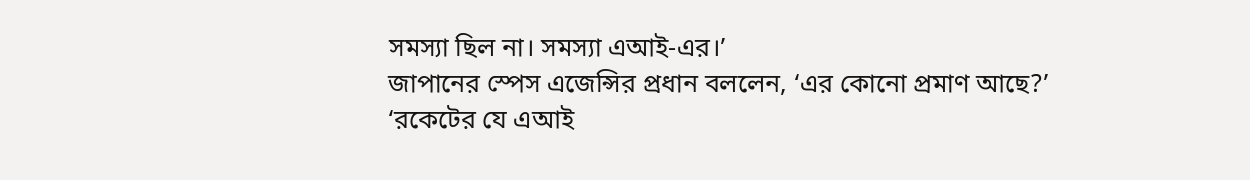সমস্যা ছিল না। সমস্যা এআই-এর।’
জাপানের স্পেস এজেন্সির প্রধান বললেন, ‘এর কোনো প্রমাণ আছে?’
‘রকেটের যে এআই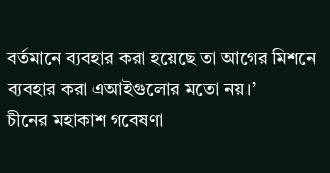বর্তমানে ব্যবহার করা হয়েছে তা আগের মিশনে ব্যবহার করা এআইগুলোর মতো নয়।’
চীনের মহাকাশ গবেষণা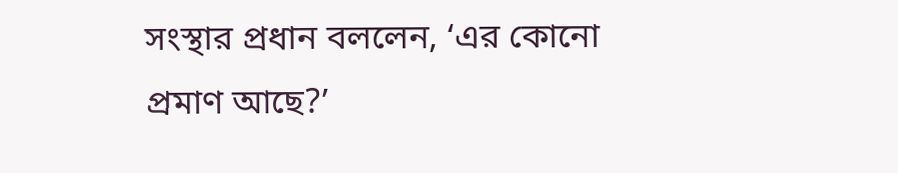সংস্থার প্রধান বললেন, ‘এর কোনো প্রমাণ আছে?’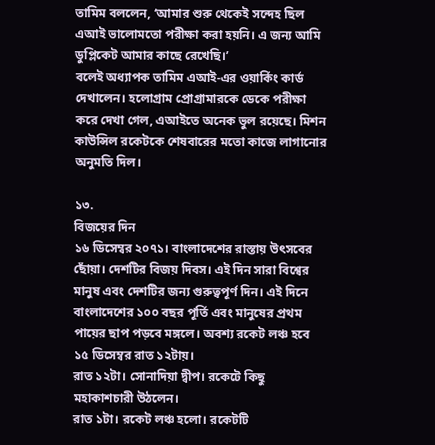তামিম বললেন, ‘আমার শুরু থেকেই সন্দেহ ছিল এআই ভালোমতো পরীক্ষা করা হয়নি। এ জন্য আমি ডুপ্লিকেট আমার কাছে রেখেছি।’
বলেই অধ্যাপক তামিম এআই-এর ওয়ার্কিং কার্ড দেখালেন। হলোগ্রাম প্রোগ্রামারকে ডেকে পরীক্ষা করে দেখা গেল, এআইতে অনেক ভুল রয়েছে। মিশন কাউন্সিল রকেটকে শেষবারের মতো কাজে লাগানোর অনুমতি দিল।

১৩.
বিজয়ের দিন
১৬ ডিসেম্বর ২০৭১। বাংলাদেশের রাস্তায় উৎসবের ছোঁয়া। দেশটির বিজয় দিবস। এই দিন সারা বিশ্বের মানুষ এবং দেশটির জন্য গুরুত্বপূর্ণ দিন। এই দিনে বাংলাদেশের ১০০ বছর পূর্তি এবং মানুষের প্রথম পায়ের ছাপ পড়বে মঙ্গলে। অবশ্য রকেট লঞ্চ হবে ১৫ ডিসেম্বর রাত ১২টায়।
রাত ১২টা। সোনাদিয়া দ্বীপ। রকেটে কিছু মহাকাশচারী উঠলেন।
রাত ১টা। রকেট লঞ্চ হলো। রকেটটি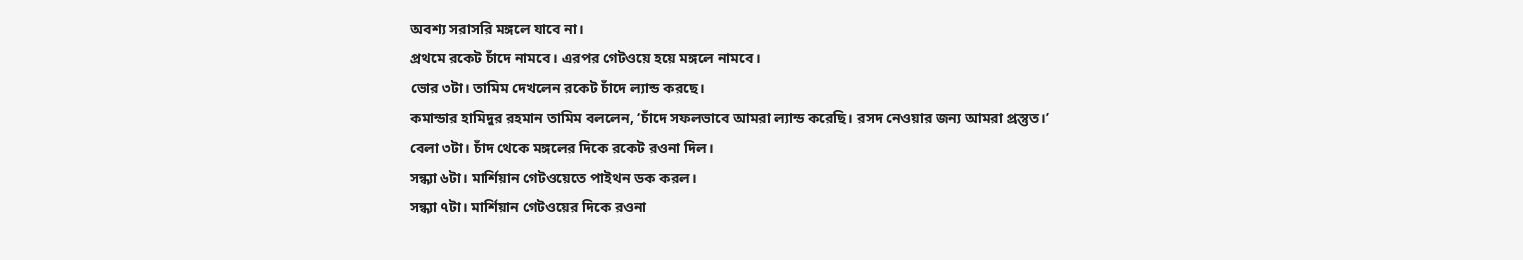অবশ্য সরাসরি মঙ্গলে যাবে না।
প্রথমে রকেট চাঁদে নামবে। এরপর গেটওয়ে হয়ে মঙ্গলে নামবে।
ভোর ৩টা। তামিম দেখলেন রকেট চাঁদে ল্যান্ড করছে।
কমান্ডার হামিদুর রহমান তামিম বললেন, ‘চাঁদে সফলভাবে আমরা ল্যান্ড করেছি। রসদ নেওয়ার জন্য আমরা প্রস্তুত।’
বেলা ৩টা। চাঁদ থেকে মঙ্গলের দিকে রকেট রওনা দিল।
সন্ধ্যা ৬টা। মার্শিয়ান গেটওয়েতে পাইথন ডক করল।
সন্ধ্যা ৭টা। মার্শিয়ান গেটওয়ের দিকে রওনা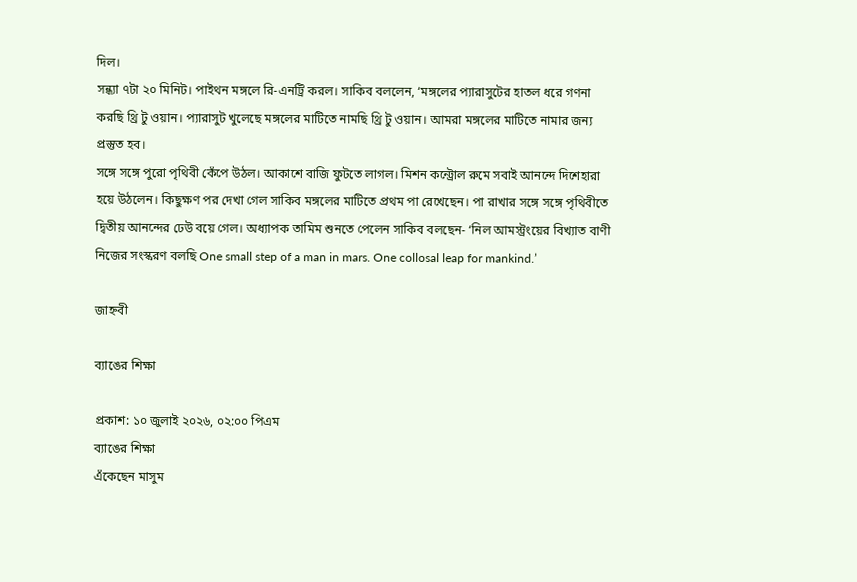দিল।
সন্ধ্যা ৭টা ২০ মিনিট। পাইথন মঙ্গলে রি-এনট্রি করল। সাকিব বললেন, ‘মঙ্গলের প্যারাসুটের হাতল ধরে গণনা করছি থ্রি টু ওয়ান। প্যারাসুট খুলেছে মঙ্গলের মাটিতে নামছি থ্রি টু ওয়ান। আমরা মঙ্গলের মাটিতে নামার জন্য প্রস্তুত হব।
সঙ্গে সঙ্গে পুরো পৃথিবী কেঁপে উঠল। আকাশে বাজি ফুটতে লাগল। মিশন কন্ট্রোল রুমে সবাই আনন্দে দিশেহারা হয়ে উঠলেন। কিছুক্ষণ পর দেখা গেল সাকিব মঙ্গলের মাটিতে প্রথম পা রেখেছেন। পা রাখার সঙ্গে সঙ্গে পৃথিবীতে দ্বিতীয় আনন্দের ঢেউ বয়ে গেল। অধ্যাপক তামিম শুনতে পেলেন সাকিব বলছেন- ‘নিল আমস্ট্রংয়ের বিখ্যাত বাণী নিজের সংস্করণ বলছি One small step of a man in mars. One collosal leap for mankind.’

জাহ্নবী

ব্যাঙের শিক্ষা

প্রকাশ: ১০ জুলাই ২০২৬, ০২:০০ পিএম
ব্যাঙের শিক্ষা
এঁকেছেন মাসুম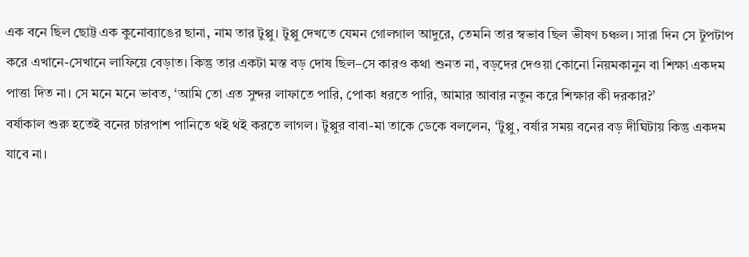এক বনে ছিল ছোট্ট এক কুনোব্যাঙের ছানা, নাম তার টুপ্পু। টুপ্পু দেখতে যেমন গোলগাল আদুরে, তেমনি তার স্বভাব ছিল ভীষণ চঞ্চল। সারা দিন সে টুপটাপ করে এখানে-সেখানে লাফিয়ে বেড়াত। কিন্তু তার একটা মস্ত বড় দোষ ছিল–সে কারও কথা শুনত না, বড়দের দেওয়া কোনো নিয়মকানুন বা শিক্ষা একদম পাত্তা দিত না। সে মনে মনে ভাবত, ‘আমি তো এত সুন্দর লাফাতে পারি, পোকা ধরতে পারি, আমার আবার নতুন করে শিক্ষার কী দরকার?’
বর্ষাকাল শুরু হতেই বনের চারপাশ পানিতে থই থই করতে লাগল। টুপ্পুর বাবা-মা তাকে ডেকে বললেন, ‘টুপ্পু, বর্ষার সময় বনের বড় দীঘিটায় কিন্তু একদম যাবে না।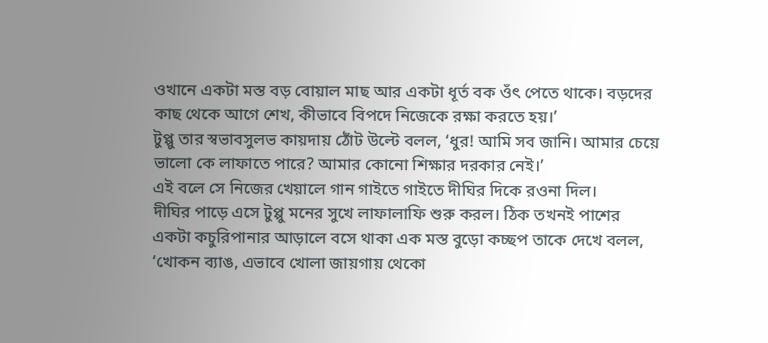ওখানে একটা মস্ত বড় বোয়াল মাছ আর একটা ধূর্ত বক ওঁৎ পেতে থাকে। বড়দের কাছ থেকে আগে শেখ, কীভাবে বিপদে নিজেকে রক্ষা করতে হয়।’
টুপ্পু তার স্বভাবসুলভ কায়দায় ঠোঁট উল্টে বলল, ‘ধুর! আমি সব জানি। আমার চেয়ে ভালো কে লাফাতে পারে? আমার কোনো শিক্ষার দরকার নেই।’
এই বলে সে নিজের খেয়ালে গান গাইতে গাইতে দীঘির দিকে রওনা দিল।
দীঘির পাড়ে এসে টুপ্পু মনের সুখে লাফালাফি শুরু করল। ঠিক তখনই পাশের একটা কচুরিপানার আড়ালে বসে থাকা এক মস্ত বুড়ো কচ্ছপ তাকে দেখে বলল, ‘খোকন ব্যাঙ, এভাবে খোলা জায়গায় থেকো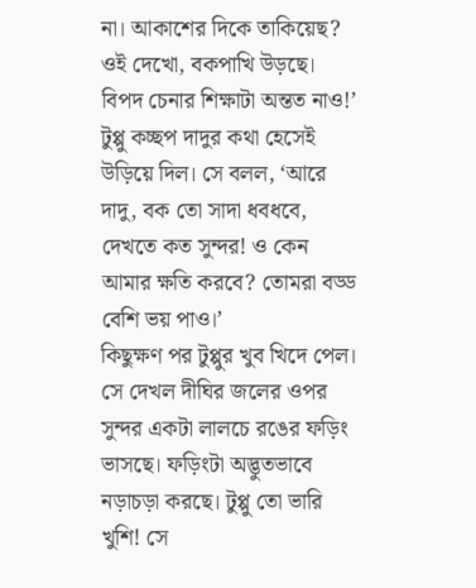না। আকাশের দিকে তাকিয়েছ? ওই দেখো, বকপাখি উড়ছে। বিপদ চেনার শিক্ষাটা অন্তত নাও!’
টুপ্পু কচ্ছপ দাদুর কথা হেসেই উড়িয়ে দিল। সে বলল, ‘আরে দাদু, বক তো সাদা ধবধবে, দেখতে কত সুন্দর! ও কেন আমার ক্ষতি করবে? তোমরা বড্ড বেশি ভয় পাও।’
কিছুক্ষণ পর টুপ্পুর খুব খিদে পেল। সে দেখল দীঘির জলের ওপর সুন্দর একটা লালচে রঙের ফড়িং ভাসছে। ফড়িংটা অদ্ভুতভাবে নড়াচড়া করছে। টুপ্পু তো ভারি খুশি! সে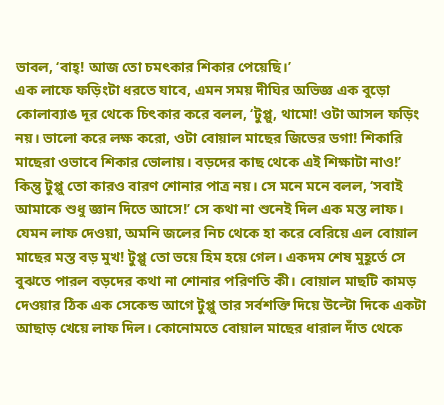ভাবল, ‘বাহ্! আজ তো চমৎকার শিকার পেয়েছি।’
এক লাফে ফড়িংটা ধরতে যাবে, এমন সময় দীঘির অভিজ্ঞ এক বুড়ো কোলাব্যাঙ দূর থেকে চিৎকার করে বলল, ‘টুপ্পু, থামো! ওটা আসল ফড়িং নয়। ভালো করে লক্ষ করো, ওটা বোয়াল মাছের জিভের ডগা! শিকারি মাছেরা ওভাবে শিকার ভোলায়। বড়দের কাছ থেকে এই শিক্ষাটা নাও!’
কিন্তু টুপ্পু তো কারও বারণ শোনার পাত্র নয়। সে মনে মনে বলল, ‘সবাই আমাকে শুধু জ্ঞান দিতে আসে!’ সে কথা না শুনেই দিল এক মস্ত লাফ।
যেমন লাফ দেওয়া, অমনি জলের নিচ থেকে হা করে বেরিয়ে এল বোয়াল মাছের মস্ত বড় মুখ! টুপ্পু তো ভয়ে হিম হয়ে গেল। একদম শেষ মুহূর্তে সে বুঝতে পারল বড়দের কথা না শোনার পরিণতি কী। বোয়াল মাছটি কামড় দেওয়ার ঠিক এক সেকেন্ড আগে টুপ্পু তার সর্বশক্তি দিয়ে উল্টো দিকে একটা আছাড় খেয়ে লাফ দিল। কোনোমতে বোয়াল মাছের ধারাল দাঁত থেকে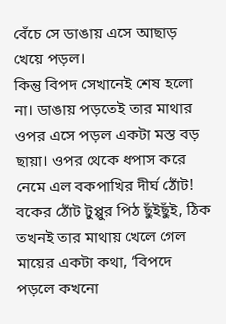বেঁচে সে ডাঙায় এসে আছাড় খেয়ে পড়ল।
কিন্তু বিপদ সেখানেই শেষ হলো না। ডাঙায় পড়তেই তার মাথার ওপর এসে পড়ল একটা মস্ত বড় ছায়া। ওপর থেকে ধপাস করে নেমে এল বকপাখির দীর্ঘ ঠোঁট! বকের ঠোঁট টুপ্পুর পিঠ ছুঁইছুঁই, ঠিক তখনই তার মাথায় খেলে গেল মায়ের একটা কথা, ‘বিপদে পড়লে কখনো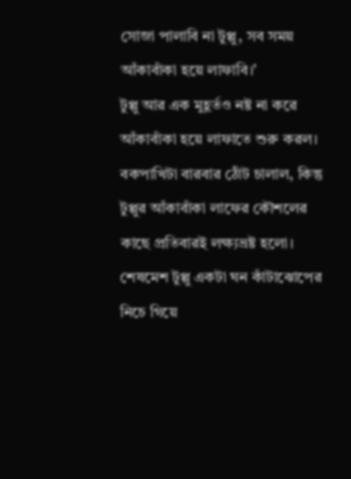সোজা পালাবি না টুপ্পু, সব সময় আঁকাবাঁকা হয়ে লাফাবি।’
টুপ্পু আর এক মুহূর্তও নষ্ট না করে আঁকাবাঁকা হয়ে লাফাতে শুরু করল। বকপাখিটা বারবার ঠোঁট চালাল, কিন্তু টুপ্পুর আঁকাবাঁকা লাফের কৌশলের কাছে প্রতিবারই লক্ষ্যভ্রষ্ট হলো। শেষমেশ টুপ্পু একটা ঘন কাঁটাঝোপের নিচে গিয়ে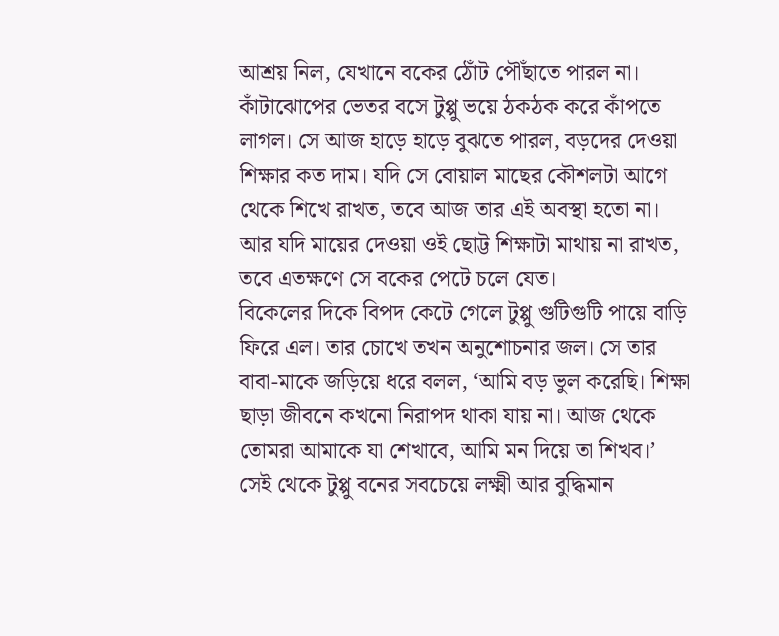আশ্রয় নিল, যেখানে বকের ঠোঁট পৌঁছাতে পারল না।
কাঁটাঝোপের ভেতর বসে টুপ্পু ভয়ে ঠকঠক করে কাঁপতে লাগল। সে আজ হাড়ে হাড়ে বুঝতে পারল, বড়দের দেওয়া শিক্ষার কত দাম। যদি সে বোয়াল মাছের কৌশলটা আগে থেকে শিখে রাখত, তবে আজ তার এই অবস্থা হতো না। আর যদি মায়ের দেওয়া ওই ছোট্ট শিক্ষাটা মাথায় না রাখত, তবে এতক্ষণে সে বকের পেটে চলে যেত।
বিকেলের দিকে বিপদ কেটে গেলে টুপ্পু গুটিগুটি পায়ে বাড়ি ফিরে এল। তার চোখে তখন অনুশোচনার জল। সে তার বাবা-মাকে জড়িয়ে ধরে বলল, ‘আমি বড় ভুল করেছি। শিক্ষা ছাড়া জীবনে কখনো নিরাপদ থাকা যায় না। আজ থেকে তোমরা আমাকে যা শেখাবে, আমি মন দিয়ে তা শিখব।’
সেই থেকে টুপ্পু বনের সবচেয়ে লক্ষ্মী আর বুদ্ধিমান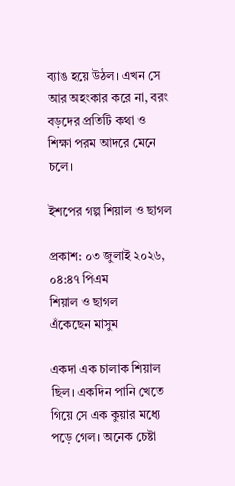ব্যাঙ হয়ে উঠল। এখন সে আর অহংকার করে না, বরং বড়দের প্রতিটি কথা ও শিক্ষা পরম আদরে মেনে চলে।

ইশপের গল্প শিয়াল ও ছাগল

প্রকাশ: ০৩ জুলাই ২০২৬, ০৪:৪৭ পিএম
শিয়াল ও ছাগল
এঁকেছেন মাসুম

একদা এক চালাক শিয়াল ছিল। একদিন পানি খেতে গিয়ে সে এক কুয়ার মধ্যে পড়ে গেল। অনেক চেষ্টা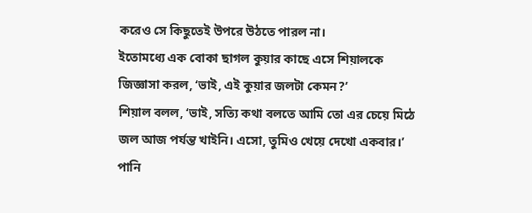করেও সে কিছুতেই উপরে উঠতে পারল না।
ইতোমধ্যে এক বোকা ছাগল কুয়ার কাছে এসে শিয়ালকে জিজ্ঞাসা করল, ‘ভাই, এই কুয়ার জলটা কেমন?’
শিয়াল বলল, ‘ভাই, সত্যি কথা বলতে আমি তো এর চেয়ে মিঠে জল আজ পর্যন্ত খাইনি। এসো, তুমিও খেয়ে দেখো একবার।’
পানি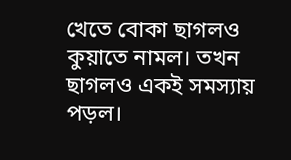খেতে বোকা ছাগলও কুয়াতে নামল। তখন ছাগলও একই সমস্যায় পড়ল।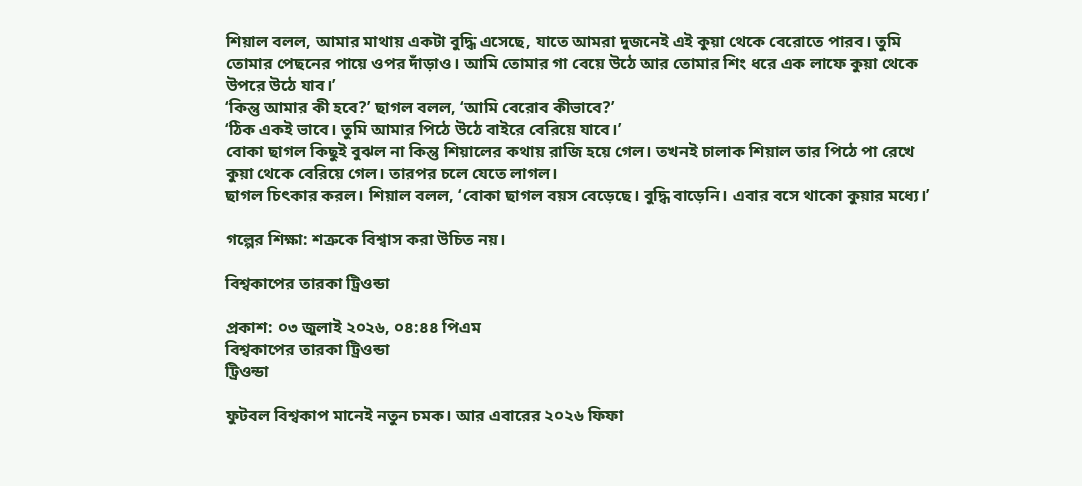শিয়াল বলল, আমার মাথায় একটা বুদ্ধি এসেছে, যাতে আমরা দুজনেই এই কুয়া থেকে বেরোতে পারব। তুমি তোমার পেছনের পায়ে ওপর দাঁড়াও। আমি তোমার গা বেয়ে উঠে আর তোমার শিং ধরে এক লাফে কুয়া থেকে উপরে উঠে যাব।’
‘কিন্তু আমার কী হবে?’ ছাগল বলল, ‘আমি বেরোব কীভাবে?’
‘ঠিক একই ভাবে। তুমি আমার পিঠে উঠে বাইরে বেরিয়ে যাবে।’
বোকা ছাগল কিছুই বুঝল না কিন্তু শিয়ালের কথায় রাজি হয়ে গেল। তখনই চালাক শিয়াল তার পিঠে পা রেখে কুয়া থেকে বেরিয়ে গেল। তারপর চলে যেতে লাগল।
ছাগল চিৎকার করল। শিয়াল বলল, ‘বোকা ছাগল বয়স বেড়েছে। বুদ্ধি বাড়েনি। এবার বসে থাকো কুয়ার মধ্যে।’

গল্পের শিক্ষা: শত্রুকে বিশ্বাস করা উচিত নয়।

বিশ্বকাপের তারকা ট্রিওন্ডা

প্রকাশ: ০৩ জুলাই ২০২৬, ০৪:৪৪ পিএম
বিশ্বকাপের তারকা ট্রিওন্ডা
ট্রিওন্ডা

ফুটবল বিশ্বকাপ মানেই নতুন চমক। আর এবারের ২০২৬ ফিফা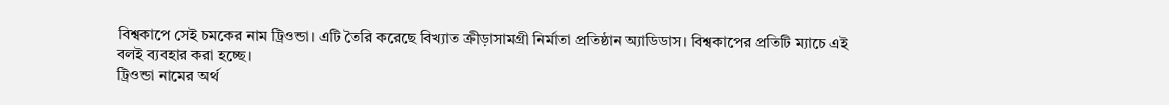বিশ্বকাপে সেই চমকের নাম ট্রিওন্ডা। এটি তৈরি করেছে বিখ্যাত ক্রীড়াসামগ্রী নির্মাতা প্রতিষ্ঠান অ্যাডিডাস। বিশ্বকাপের প্রতিটি ম্যাচে এই বলই ব্যবহার করা হচ্ছে।
ট্রিওন্ডা নামের অর্থ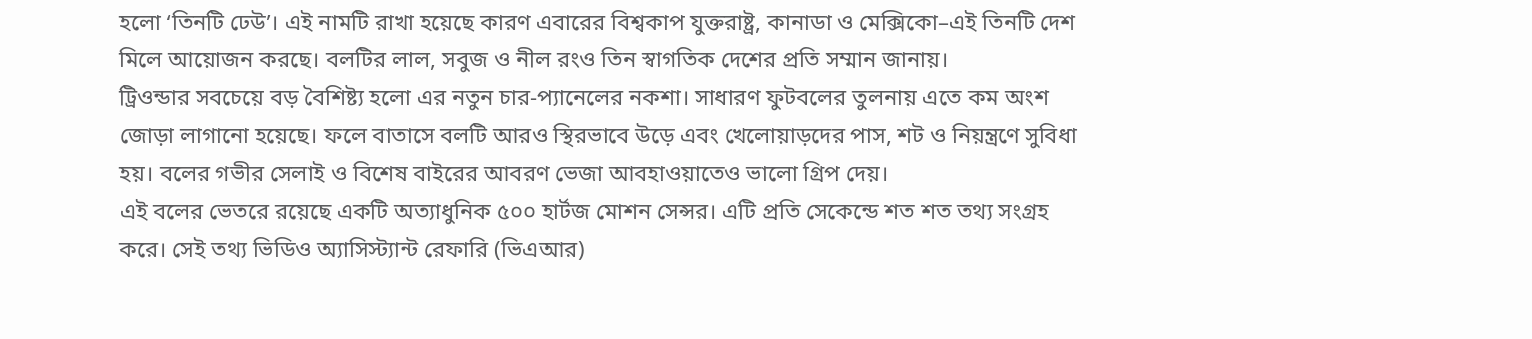হলো ‘তিনটি ঢেউ’। এই নামটি রাখা হয়েছে কারণ এবারের বিশ্বকাপ যুক্তরাষ্ট্র, কানাডা ও মেক্সিকো–এই তিনটি দেশ মিলে আয়োজন করছে। বলটির লাল, সবুজ ও নীল রংও তিন স্বাগতিক দেশের প্রতি সম্মান জানায়।
ট্রিওন্ডার সবচেয়ে বড় বৈশিষ্ট্য হলো এর নতুন চার-প্যানেলের নকশা। সাধারণ ফুটবলের তুলনায় এতে কম অংশ জোড়া লাগানো হয়েছে। ফলে বাতাসে বলটি আরও স্থিরভাবে উড়ে এবং খেলোয়াড়দের পাস, শট ও নিয়ন্ত্রণে সুবিধা হয়। বলের গভীর সেলাই ও বিশেষ বাইরের আবরণ ভেজা আবহাওয়াতেও ভালো গ্রিপ দেয়।
এই বলের ভেতরে রয়েছে একটি অত্যাধুনিক ৫০০ হার্টজ মোশন সেন্সর। এটি প্রতি সেকেন্ডে শত শত তথ্য সংগ্রহ করে। সেই তথ্য ভিডিও অ্যাসিস্ট্যান্ট রেফারি (ভিএআর)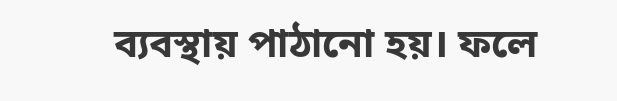ব্যবস্থায় পাঠানো হয়। ফলে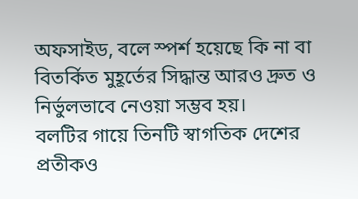অফসাইড, বলে স্পর্শ হয়েছে কি না বা বিতর্কিত মুহূর্তের সিদ্ধান্ত আরও দ্রুত ও নির্ভুলভাবে নেওয়া সম্ভব হয়।
বলটির গায়ে তিনটি স্বাগতিক দেশের প্রতীকও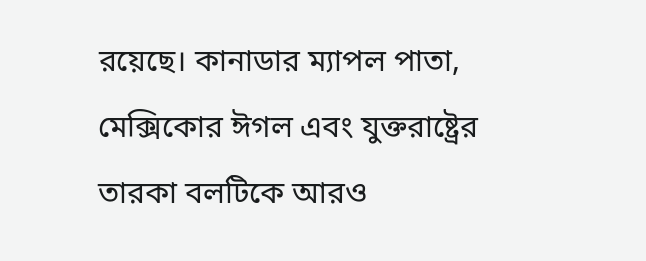রয়েছে। কানাডার ম্যাপল পাতা, মেক্সিকোর ঈগল এবং যুক্তরাষ্ট্রের তারকা বলটিকে আরও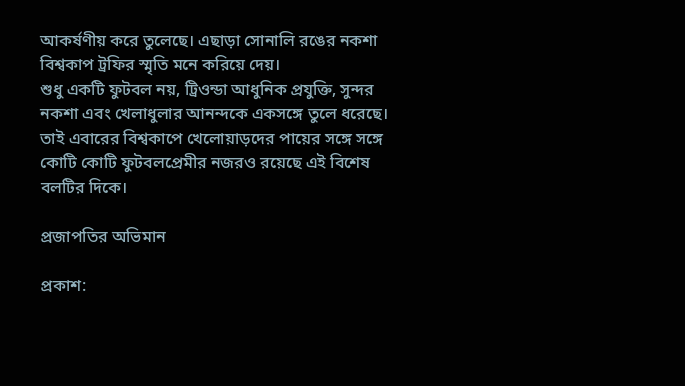আকর্ষণীয় করে তুলেছে। এছাড়া সোনালি রঙের নকশা বিশ্বকাপ ট্রফির স্মৃতি মনে করিয়ে দেয়।
শুধু একটি ফুটবল নয়, ট্রিওন্ডা আধুনিক প্রযুক্তি, সুন্দর নকশা এবং খেলাধুলার আনন্দকে একসঙ্গে তুলে ধরেছে। তাই এবারের বিশ্বকাপে খেলোয়াড়দের পায়ের সঙ্গে সঙ্গে কোটি কোটি ফুটবলপ্রেমীর নজরও রয়েছে এই বিশেষ বলটির দিকে।

প্রজাপতির অভিমান

প্রকাশ: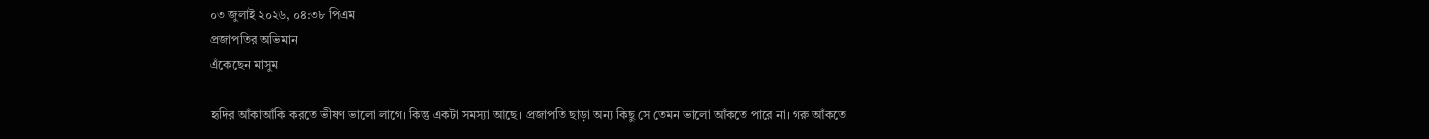০৩ জুলাই ২০২৬, ০৪:৩৮ পিএম
প্রজাপতির অভিমান
এঁকেছেন মাসুম

হৃদির আঁকাআঁকি করতে ভীষণ ভালো লাগে। কিন্তু একটা সমস্যা আছে। প্রজাপতি ছাড়া অন্য কিছু সে তেমন ভালো আঁকতে পারে না। গরু আঁকতে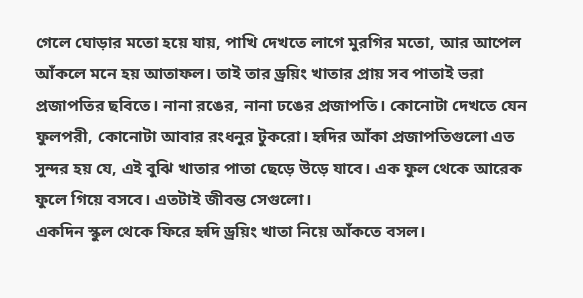গেলে ঘোড়ার মতো হয়ে যায়, পাখি দেখতে লাগে মুরগির মতো, আর আপেল আঁকলে মনে হয় আতাফল। তাই তার ড্রয়িং খাতার প্রায় সব পাতাই ভরা প্রজাপতির ছবিতে। নানা রঙের, নানা ঢঙের প্রজাপতি। কোনোটা দেখতে যেন ফুলপরী, কোনোটা আবার রংধনুর টুকরো। হৃদির আঁকা প্রজাপতিগুলো এত সুন্দর হয় যে, এই বুঝি খাতার পাতা ছেড়ে উড়ে যাবে। এক ফুল থেকে আরেক ফুলে গিয়ে বসবে। এতটাই জীবন্ত সেগুলো।
একদিন স্কুল থেকে ফিরে হৃদি ড্রয়িং খাতা নিয়ে আঁকতে বসল।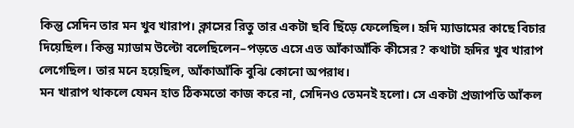কিন্তু সেদিন তার মন খুব খারাপ। ক্লাসের রিতু তার একটা ছবি ছিঁড়ে ফেলেছিল। হৃদি ম্যাডামের কাছে বিচার দিয়েছিল। কিন্তু ম্যাডাম উল্টো বলেছিলেন–পড়তে এসে এত আঁকাআঁকি কীসের? কথাটা হৃদির খুব খারাপ লেগেছিল। তার মনে হয়েছিল, আঁকাআঁকি বুঝি কোনো অপরাধ।
মন খারাপ থাকলে যেমন হাত ঠিকমতো কাজ করে না, সেদিনও তেমনই হলো। সে একটা প্রজাপতি আঁকল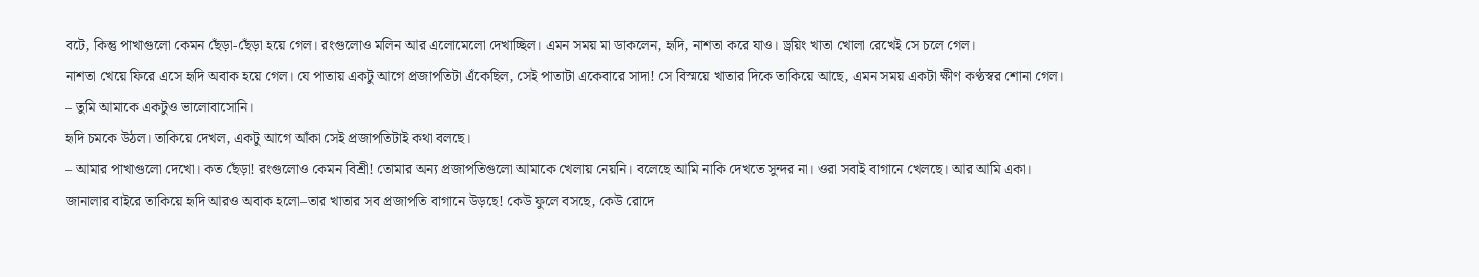বটে, কিন্তু পাখাগুলো কেমন ছেঁড়া-ছেঁড়া হয়ে গেল। রংগুলোও মলিন আর এলোমেলো দেখাচ্ছিল। এমন সময় মা ডাকলেন, হৃদি, নাশতা করে যাও। ড্রয়িং খাতা খোলা রেখেই সে চলে গেল।
নাশতা খেয়ে ফিরে এসে হৃদি অবাক হয়ে গেল। যে পাতায় একটু আগে প্রজাপতিটা এঁকেছিল, সেই পাতাটা একেবারে সাদা! সে বিস্ময়ে খাতার দিকে তাকিয়ে আছে, এমন সময় একটা ক্ষীণ কণ্ঠস্বর শোনা গেল।
– তুমি আমাকে একটুও ভালোবাসোনি।
হৃদি চমকে উঠল। তাকিয়ে দেখল, একটু আগে আঁকা সেই প্রজাপতিটাই কথা বলছে।
– আমার পাখাগুলো দেখো। কত ছেঁড়া! রংগুলোও কেমন বিশ্রী! তোমার অন্য প্রজাপতিগুলো আমাকে খেলায় নেয়নি। বলেছে আমি নাকি দেখতে সুন্দর না। ওরা সবাই বাগানে খেলছে। আর আমি একা।
জানালার বাইরে তাকিয়ে হৃদি আরও অবাক হলো–তার খাতার সব প্রজাপতি বাগানে উড়ছে! কেউ ফুলে বসছে, কেউ রোদে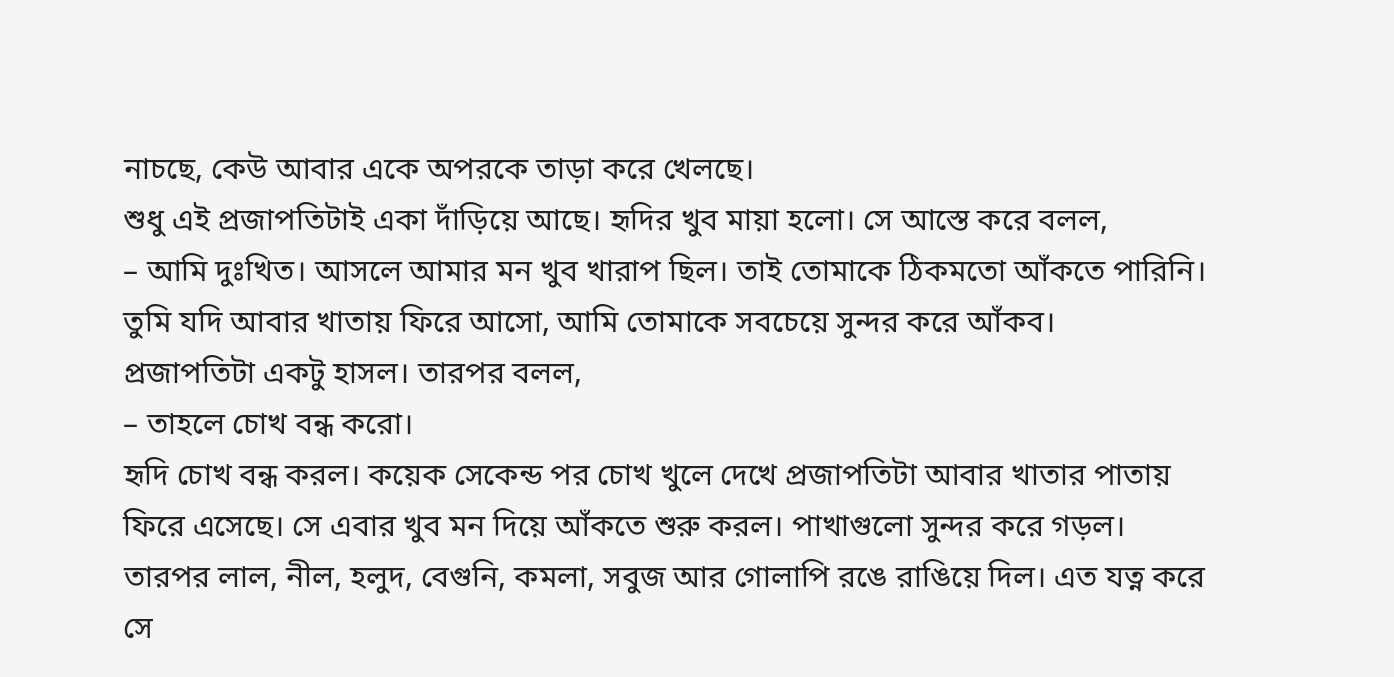নাচছে, কেউ আবার একে অপরকে তাড়া করে খেলছে।
শুধু এই প্রজাপতিটাই একা দাঁড়িয়ে আছে। হৃদির খুব মায়া হলো। সে আস্তে করে বলল,
– আমি দুঃখিত। আসলে আমার মন খুব খারাপ ছিল। তাই তোমাকে ঠিকমতো আঁকতে পারিনি। তুমি যদি আবার খাতায় ফিরে আসো, আমি তোমাকে সবচেয়ে সুন্দর করে আঁকব।
প্রজাপতিটা একটু হাসল। তারপর বলল,
– তাহলে চোখ বন্ধ করো।
হৃদি চোখ বন্ধ করল। কয়েক সেকেন্ড পর চোখ খুলে দেখে প্রজাপতিটা আবার খাতার পাতায় ফিরে এসেছে। সে এবার খুব মন দিয়ে আঁকতে শুরু করল। পাখাগুলো সুন্দর করে গড়ল। তারপর লাল, নীল, হলুদ, বেগুনি, কমলা, সবুজ আর গোলাপি রঙে রাঙিয়ে দিল। এত যত্ন করে সে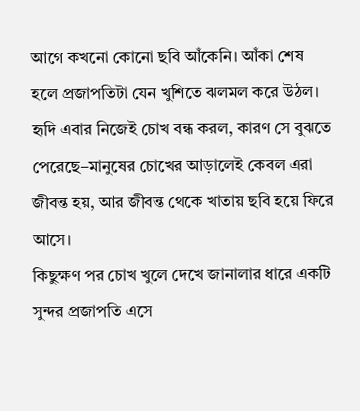আগে কখনো কোনো ছবি আঁকেনি। আঁকা শেষ হলে প্রজাপতিটা যেন খুশিতে ঝলমল করে উঠল।
হৃদি এবার নিজেই চোখ বন্ধ করল, কারণ সে বুঝতে পেরেছে–মানুষের চোখের আড়ালেই কেবল এরা জীবন্ত হয়, আর জীবন্ত থেকে খাতায় ছবি হয়ে ফিরে আসে।
কিছুক্ষণ পর চোখ খুলে দেখে জানালার ধারে একটি সুন্দর প্রজাপতি এসে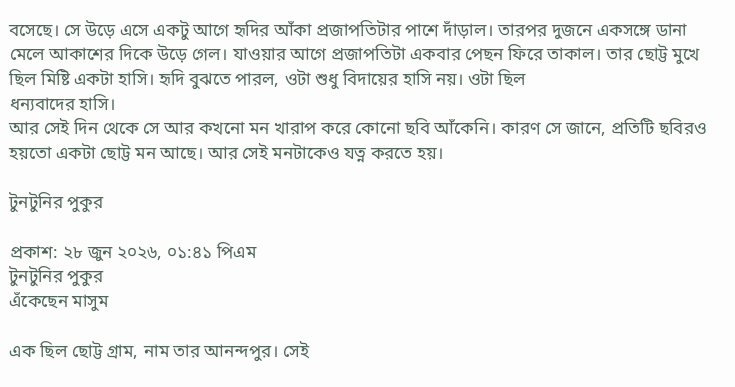বসেছে। সে উড়ে এসে একটু আগে হৃদির আঁকা প্রজাপতিটার পাশে দাঁড়াল। তারপর দুজনে একসঙ্গে ডানা মেলে আকাশের দিকে উড়ে গেল। যাওয়ার আগে প্রজাপতিটা একবার পেছন ফিরে তাকাল। তার ছোট্ট মুখে ছিল মিষ্টি একটা হাসি। হৃদি বুঝতে পারল, ওটা শুধু বিদায়ের হাসি নয়। ওটা ছিল
ধন্যবাদের হাসি।
আর সেই দিন থেকে সে আর কখনো মন খারাপ করে কোনো ছবি আঁকেনি। কারণ সে জানে, প্রতিটি ছবিরও হয়তো একটা ছোট্ট মন আছে। আর সেই মনটাকেও যত্ন করতে হয়।

টুনটুনির পুকুর

প্রকাশ: ২৮ জুন ২০২৬, ০১:৪১ পিএম
টুনটুনির পুকুর
এঁকেছেন মাসুম

এক ছিল ছোট্ট গ্রাম, নাম তার আনন্দপুর। সেই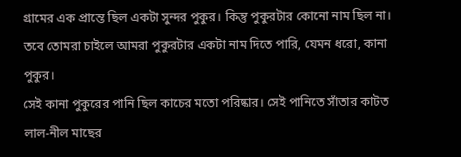গ্রামের এক প্রান্তে ছিল একটা সুন্দর পুকুর। কিন্তু পুকুরটার কোনো নাম ছিল না। তবে তোমরা চাইলে আমরা পুকুরটার একটা নাম দিতে পারি, যেমন ধরো, কানা পুকুর।
সেই কানা পুকুরের পানি ছিল কাচের মতো পরিষ্কার। সেই পানিতে সাঁতার কাটত লাল-নীল মাছের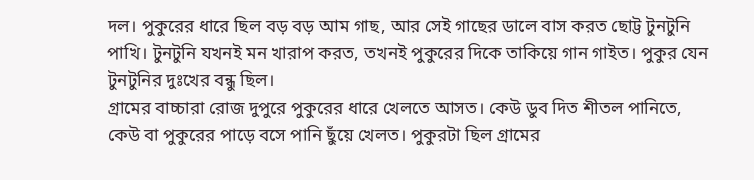দল। পুকুরের ধারে ছিল বড় বড় আম গাছ, আর সেই গাছের ডালে বাস করত ছোট্ট টুনটুনি পাখি। টুনটুনি যখনই মন খারাপ করত, তখনই পুকুরের দিকে তাকিয়ে গান গাইত। পুকুর যেন টুনটুনির দুঃখের বন্ধু ছিল।
গ্রামের বাচ্চারা রোজ দুপুরে পুকুরের ধারে খেলতে আসত। কেউ ডুব দিত শীতল পানিতে, কেউ বা পুকুরের পাড়ে বসে পানি ছুঁয়ে খেলত। পুকুরটা ছিল গ্রামের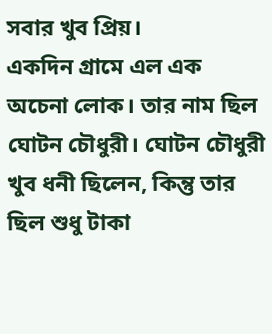সবার খুব প্রিয়।
একদিন গ্রামে এল এক অচেনা লোক। তার নাম ছিল ঘোটন চৌধুরী। ঘোটন চৌধুরী খুব ধনী ছিলেন, কিন্তু তার ছিল শুধু টাকা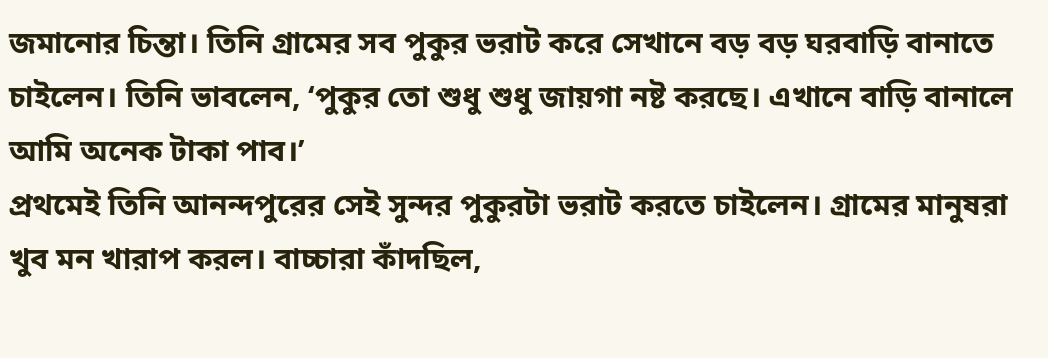জমানোর চিন্তা। তিনি গ্রামের সব পুকুর ভরাট করে সেখানে বড় বড় ঘরবাড়ি বানাতে চাইলেন। তিনি ভাবলেন, ‘পুকুর তো শুধু শুধু জায়গা নষ্ট করছে। এখানে বাড়ি বানালে আমি অনেক টাকা পাব।’
প্রথমেই তিনি আনন্দপুরের সেই সুন্দর পুকুরটা ভরাট করতে চাইলেন। গ্রামের মানুষরা খুব মন খারাপ করল। বাচ্চারা কাঁদছিল,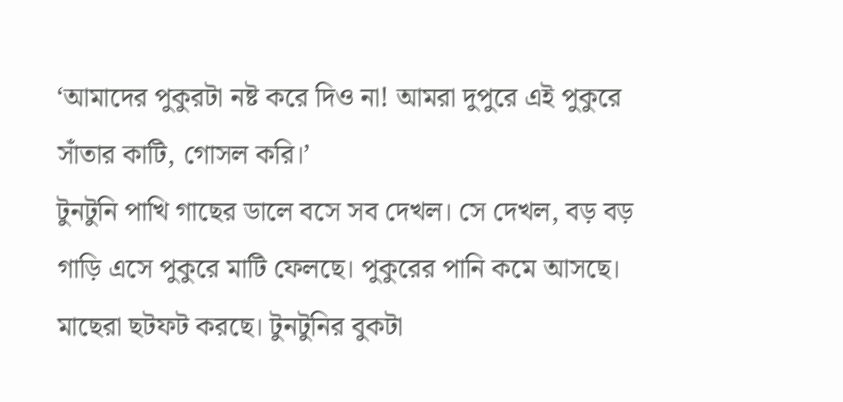‘আমাদের পুকুরটা নষ্ট করে দিও না! আমরা দুপুরে এই পুকুরে সাঁতার কাটি, গোসল করি।’
টুনটুনি পাখি গাছের ডালে বসে সব দেখল। সে দেখল, বড় বড় গাড়ি এসে পুকুরে মাটি ফেলছে। পুকুরের পানি কমে আসছে। মাছেরা ছটফট করছে। টুনটুনির বুকটা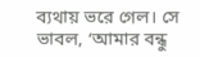ব্যথায় ভরে গেল। সে ভাবল, ‘আমার বন্ধু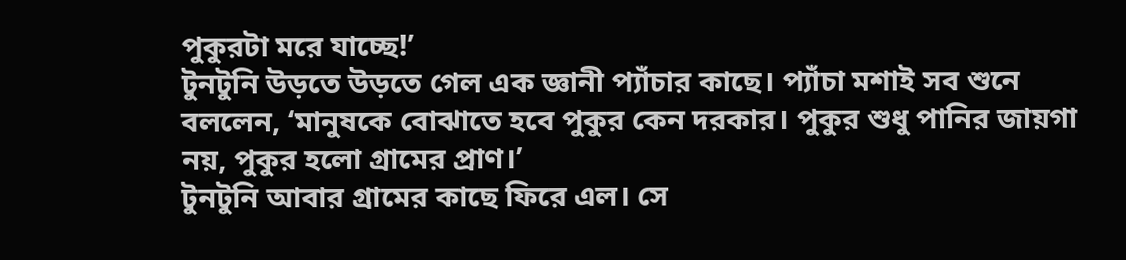পুকুরটা মরে যাচ্ছে!’
টুনটুনি উড়তে উড়তে গেল এক জ্ঞানী প্যাঁচার কাছে। প্যাঁচা মশাই সব শুনে বললেন, ‘মানুষকে বোঝাতে হবে পুকুর কেন দরকার। পুকুর শুধু পানির জায়গা নয়, পুকুর হলো গ্রামের প্রাণ।’
টুনটুনি আবার গ্রামের কাছে ফিরে এল। সে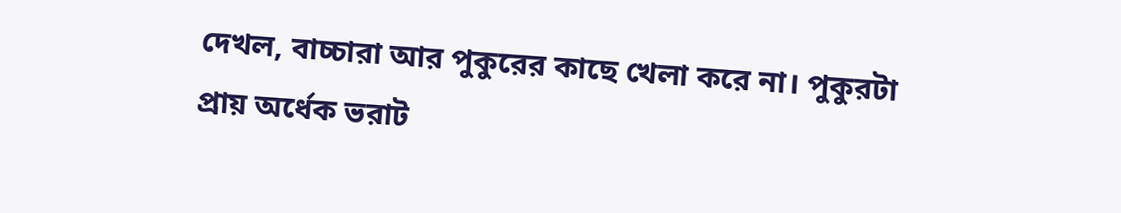দেখল, বাচ্চারা আর পুকুরের কাছে খেলা করে না। পুকুরটা প্রায় অর্ধেক ভরাট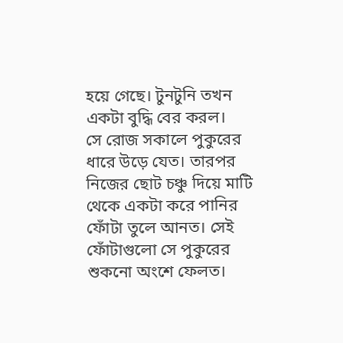হয়ে গেছে। টুনটুনি তখন একটা বুদ্ধি বের করল।
সে রোজ সকালে পুকুরের ধারে উড়ে যেত। তারপর নিজের ছোট চঞ্চু দিয়ে মাটি থেকে একটা করে পানির ফোঁটা তুলে আনত। সেই ফোঁটাগুলো সে পুকুরের শুকনো অংশে ফেলত।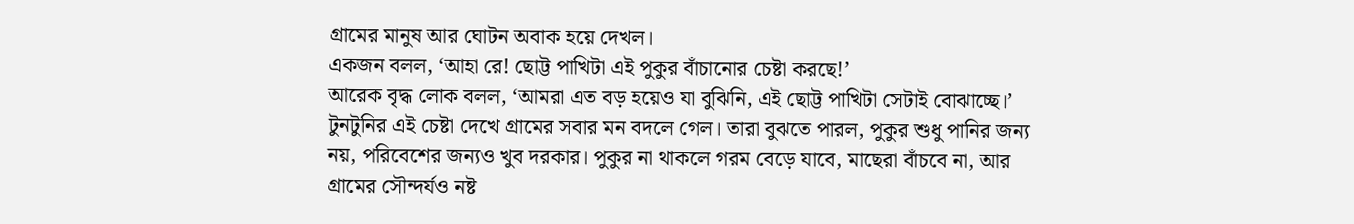গ্রামের মানুষ আর ঘোটন অবাক হয়ে দেখল।
একজন বলল, ‘আহা রে! ছোট্ট পাখিটা এই পুকুর বাঁচানোর চেষ্টা করছে!’
আরেক বৃদ্ধ লোক বলল, ‘আমরা এত বড় হয়েও যা বুঝিনি, এই ছোট্ট পাখিটা সেটাই বোঝাচ্ছে।’
টুনটুনির এই চেষ্টা দেখে গ্রামের সবার মন বদলে গেল। তারা বুঝতে পারল, পুকুর শুধু পানির জন্য নয়, পরিবেশের জন্যও খুব দরকার। পুকুর না থাকলে গরম বেড়ে যাবে, মাছেরা বাঁচবে না, আর গ্রামের সৌন্দর্যও নষ্ট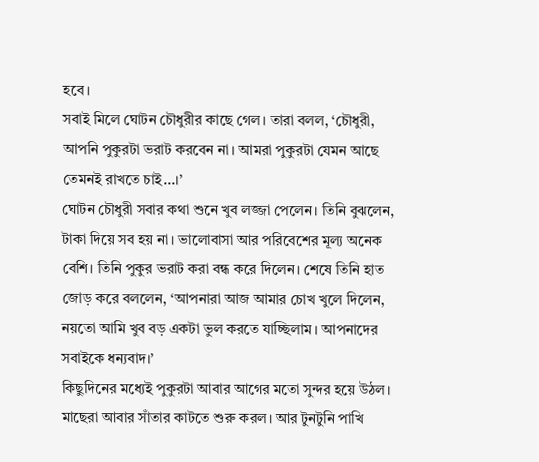হবে।
সবাই মিলে ঘোটন চৌধুরীর কাছে গেল। তারা বলল, ‘চৌধুরী, আপনি পুকুরটা ভরাট করবেন না। আমরা পুকুরটা যেমন আছে তেমনই রাখতে চাই...।’
ঘোটন চৌধুরী সবার কথা শুনে খুব লজ্জা পেলেন। তিনি বুঝলেন, টাকা দিয়ে সব হয় না। ভালোবাসা আর পরিবেশের মূল্য অনেক বেশি। তিনি পুকুর ভরাট করা বন্ধ করে দিলেন। শেষে তিনি হাত জোড় করে বললেন, ‘আপনারা আজ আমার চোখ খুলে দিলেন, নয়তো আমি খুব বড় একটা ভুল করতে যাচ্ছিলাম। আপনাদের সবাইকে ধন্যবাদ।’
কিছুদিনের মধ্যেই পুকুরটা আবার আগের মতো সুন্দর হয়ে উঠল। মাছেরা আবার সাঁতার কাটতে শুরু করল। আর টুনটুনি পাখি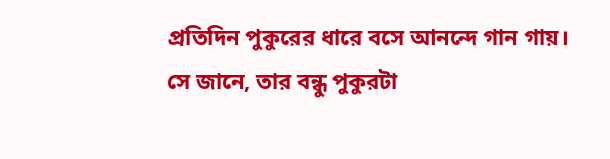প্রতিদিন পুকুরের ধারে বসে আনন্দে গান গায়। সে জানে, তার বন্ধু পুকুরটা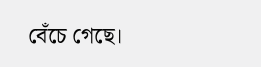বেঁচে গেছে।